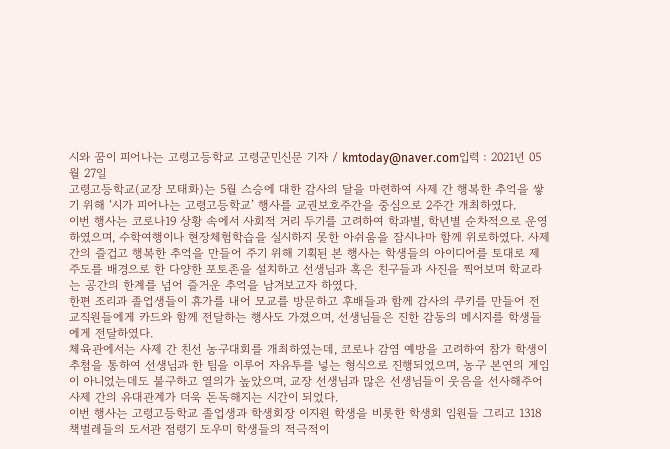시와 꿈이 피어나는 고령고등학교 고령군민신문 기자 / kmtoday@naver.com입력 : 2021년 05월 27일
고령고등학교(교장 모태화)는 5월 스승에 대한 감사의 달을 마련하여 사제 간 행복한 추억을 쌓기 위해 ‘시가 피어나는 고령고등학교’ 행사를 교권보호주간을 중심으로 2주간 개최하였다.
이번 행사는 코로나19 상황 속에서 사회적 거리 두기를 고려하여 학과별, 학년별 순차적으로 운영하였으며, 수학여행이나 현장체험학습을 실시하지 못한 아쉬움을 잠시나마 함께 위로하였다. 사제 간의 즐겁고 행복한 추억을 만들어 주기 위해 기획된 본 행사는 학생들의 아이디어를 토대로 제주도를 배경으로 한 다양한 포토존을 설치하고 선생님과 혹은 친구들과 사진을 찍어보며 학교라는 공간의 한계를 넘어 즐거운 추억을 남겨보고자 하였다.
한편 조리과 졸업생들이 휴가를 내어 모교를 방문하고 후배들과 함께 감사의 쿠키를 만들어 전교직원들에게 카드와 함께 전달하는 행사도 가졌으며, 선생님들은 진한 감동의 메시지를 학생들에게 전달하였다.
체육관에서는 사제 간 친선 농구대회를 개최하였는데, 코로나 감염 예방을 고려하여 참가 학생이 추첨을 통하여 선생님과 한 팀을 이루어 자유투를 넣는 형식으로 진행되었으며, 농구 본연의 게임이 아니었는데도 불구하고 열의가 높았으며, 교장 선생님과 많은 선생님들이 웃음을 선사해주어 사제 간의 유대관계가 더욱 돈독해지는 시간이 되었다.
이번 행사는 고령고등학교 졸업생과 학생회장 이지원 학생을 비롯한 학생회 임원들 그리고 1318 책벌레들의 도서관 점령기 도우미 학생들의 적극적이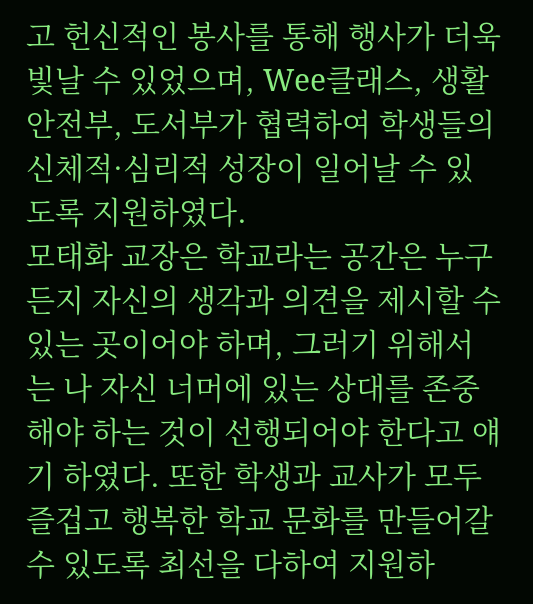고 헌신적인 봉사를 통해 행사가 더욱 빛날 수 있었으며, Wee클래스, 생활안전부, 도서부가 협력하여 학생들의 신체적·심리적 성장이 일어날 수 있도록 지원하였다.
모태화 교장은 학교라는 공간은 누구든지 자신의 생각과 의견을 제시할 수 있는 곳이어야 하며, 그러기 위해서는 나 자신 너머에 있는 상대를 존중해야 하는 것이 선행되어야 한다고 얘기 하였다. 또한 학생과 교사가 모두 즐겁고 행복한 학교 문화를 만들어갈 수 있도록 최선을 다하여 지원하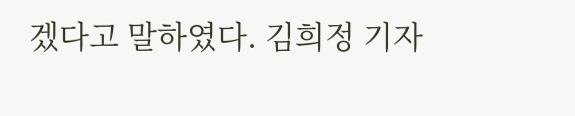겠다고 말하였다. 김희정 기자